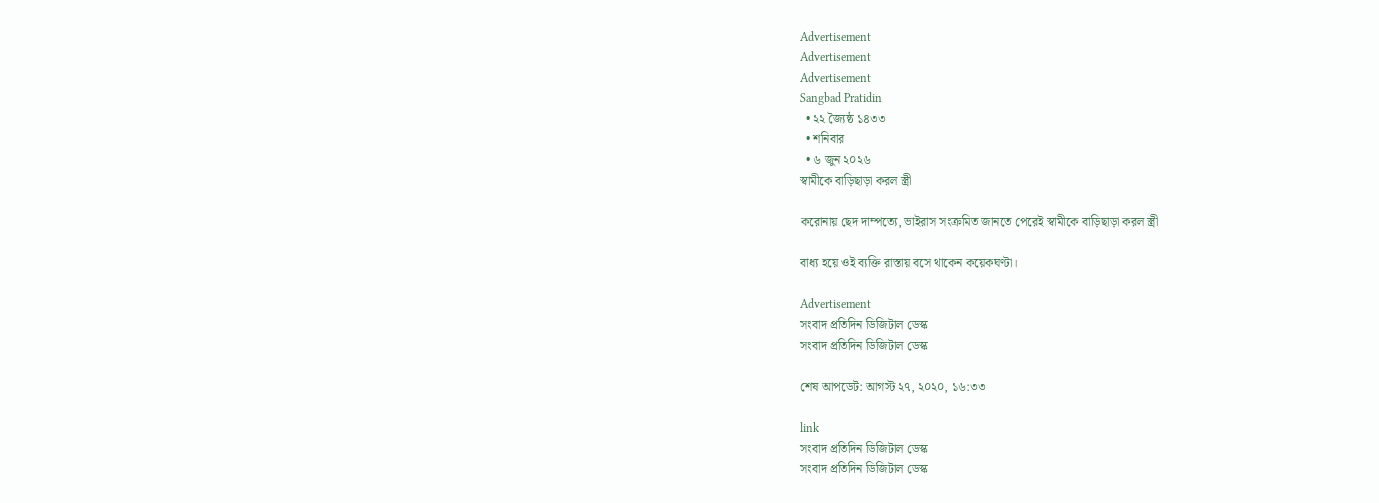Advertisement
Advertisement
Advertisement
Sangbad Pratidin
  • ২২ জ্যৈষ্ঠ ১৪৩৩
  • শনিবার
  • ৬ জুন ২০২৬
স্বামীকে বাড়িছাড়া করল স্ত্রী

করোনায় ছেদ দাম্পত্যে, ভাইরাস সংক্রমিত জানতে পেরেই স্বামীকে বাড়িছাড়া করল স্ত্রী

বাধ্য হয়ে ওই ব্যক্তি রাস্তায় বসে থাকেন কয়েকঘণ্টা।

Advertisement
সংবাদ প্রতিদিন ডিজিটাল ডেস্ক
সংবাদ প্রতিদিন ডিজিটাল ডেস্ক

শেষ আপডেট: আগস্ট ২৭, ২০২০, ১৬:৩৩

link
সংবাদ প্রতিদিন ডিজিটাল ডেস্ক
সংবাদ প্রতিদিন ডিজিটাল ডেস্ক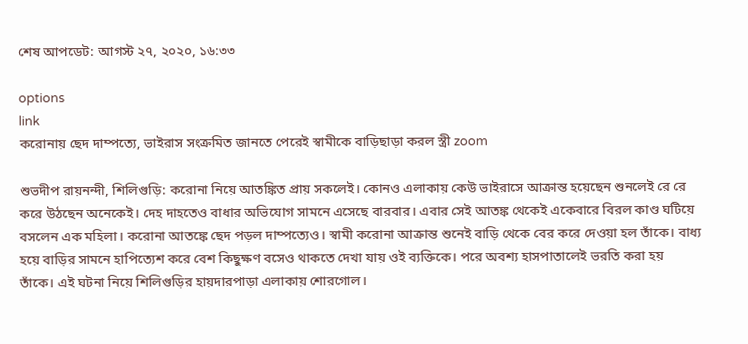শেষ আপডেট: আগস্ট ২৭, ২০২০, ১৬:৩৩

options
link
করোনায় ছেদ দাম্পত্যে, ভাইরাস সংক্রমিত জানতে পেরেই স্বামীকে বাড়িছাড়া করল স্ত্রী zoom

শুভদীপ রায়নন্দী, শিলিগুড়ি: করোনা নিয়ে আতঙ্কিত প্রায় সকলেই। কোনও এলাকায় কেউ ভাইরাসে আক্রান্ত হয়েছেন শুনলেই রে রে করে উঠছেন অনেকেই। দেহ দাহতেও বাধার অভিযোগ সামনে এসেছে বারবার। এবার সেই আতঙ্ক থেকেই একেবারে বিরল কাণ্ড ঘটিয়ে বসলেন এক মহিলা। করোনা আতঙ্কে ছেদ পড়ল দাম্পত্যেও। স্বামী করোনা আক্রান্ত শুনেই বাড়ি থেকে বের করে দেওয়া হল তাঁকে। বাধ্য হয়ে বাড়ির সামনে হাপিত্যেশ করে বেশ কিছুক্ষণ বসেও থাকতে দেখা যায় ওই ব্যক্তিকে। পরে অবশ্য হাসপাতালেই ভরতি করা হয় তাঁকে। এই ঘটনা নিয়ে শিলিগুড়ির হায়দারপাড়া এলাকায় শোরগোল।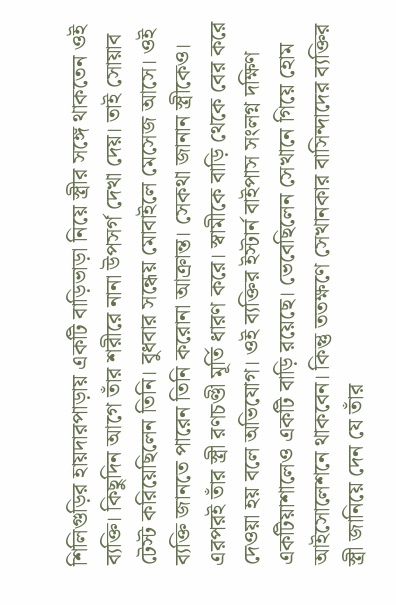শিলিগুড়ির হায়দারপাড়ায় একটি বাড়িভাড়া নিয়ে স্ত্রীর সঙ্গে থাকতেন ওই ব্যক্তি। কিছুদিন আগে তাঁর শরীরে নানা উপসর্গ দেখা দেয়। তাই সোয়াব টেস্ট করিয়েছিলেন তিনি। বুধবার সন্ধেয় মোবাইলে মেসেজ আসে। ওই ব্যক্তি জানতে পারেন তিনি করোনা আক্রান্ত। সেকথা জানান স্ত্রীকেও। এরপরই তাঁর স্ত্রী রণচণ্ডী মূর্তি ধারণ করে। স্বামীকে বাড়ি থেকে বের করে দেওয়া হয় বলে অভিযোগ। ওই ব্যক্তির ইস্টার্ন বাইপাস সংলগ্ন দক্ষিণ একটিয়াশালেও একটি বাড়ি রয়েছে। ভেবেছিলেন সেখানে গিয়ে হোম আইসোলেশনে থাকবেন। কিন্তু ততক্ষণে সেখানকার বাসিন্দাদের ব্যক্তির স্ত্রী জানিয়ে দেন যে তাঁর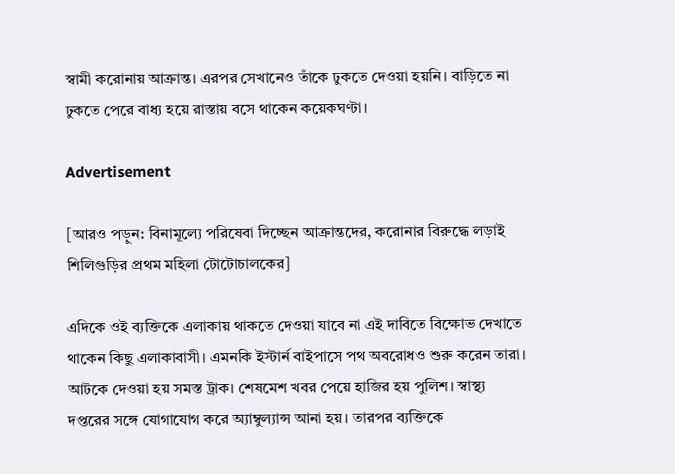স্বামী করোনায় আক্রান্ত। এরপর সেখানেও তাঁকে ঢুকতে দেওয়া হয়নি। বাড়িতে না ঢুকতে পেরে বাধ্য হয়ে রাস্তায় বসে থাকেন কয়েকঘণ্টা।

Advertisement

[আরও পড়ুন: বিনামূল্যে পরিষেবা দিচ্ছেন আক্রান্তদের, করোনার বিরুদ্ধে লড়াই শিলিগুড়ির প্রথম মহিলা টোটোচালকের]

এদিকে ওই ব্যক্তিকে এলাকায় থাকতে দেওয়া যাবে না এই দাবিতে বিক্ষোভ দেখাতে থাকেন কিছু এলাকাবাসী। এমনকি ইস্টার্ন বাইপাসে পথ অবরোধও শুরু করেন তারা। আটকে দেওয়া হয় সমস্ত ট্রাক। শেষমেশ খবর পেয়ে হাজির হয় পুলিশ। স্বাস্থ্য দপ্তরের সঙ্গে যোগাযোগ করে অ্যাম্বুল্যান্স আনা হয়। তারপর ব্যক্তিকে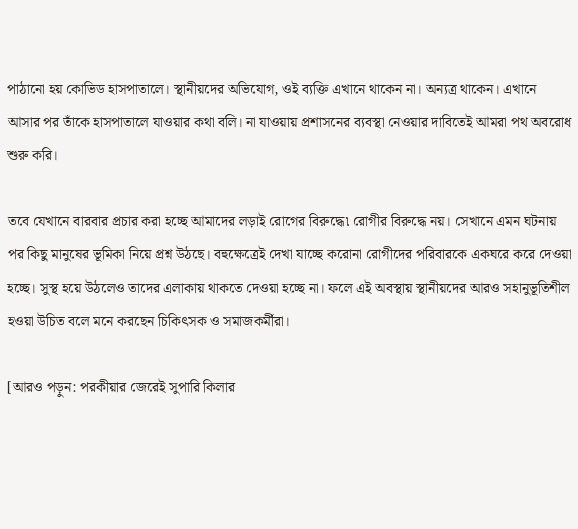পাঠানো হয় কোভিড হাসপাতালে। স্থানীয়দের অভিযোগ, ওই ব্যক্তি এখানে থাকেন না। অন্যত্র থাকেন। এখানে আসার পর তাঁকে হাসপাতালে যাওয়ার কথা বলি। না যাওয়ায় প্রশাসনের ব্যবস্থা নেওয়ার দাবিতেই আমরা পথ অবরোধ শুরু করি।

তবে যেখানে বারবার প্রচার করা হচ্ছে আমাদের লড়াই রোগের বিরুদ্ধে৷ রোগীর বিরুদ্ধে নয়। সেখানে এমন ঘটনায় পর কিছু মানুষের ভূমিকা নিয়ে প্রশ্ন উঠছে। বহুক্ষেত্রেই দেখা যাচ্ছে করোনা রোগীদের পরিবারকে একঘরে করে দেওয়া হচ্ছে। সুস্থ হয়ে উঠলেও তাদের এলাকায় থাকতে দেওয়া হচ্ছে না। ফলে এই অবস্থায় স্থানীয়দের আরও সহানুভূতিশীল হওয়া উচিত বলে মনে করছেন চিকিৎসক ও সমাজকর্মীরা।

[আরও পড়ুন: পরকীয়ার জেরেই সুপারি কিলার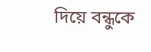দিয়ে বন্ধুকে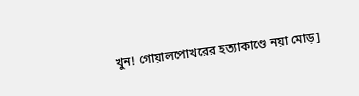খুন! গোয়ালপোখরের হত্যাকাণ্ডে নয়া মোড়]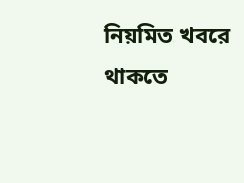নিয়মিত খবরে থাকতে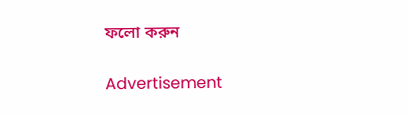ফলো করুন

Advertisement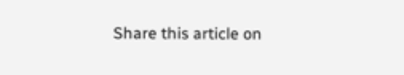Share this article on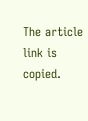The article link is copied.